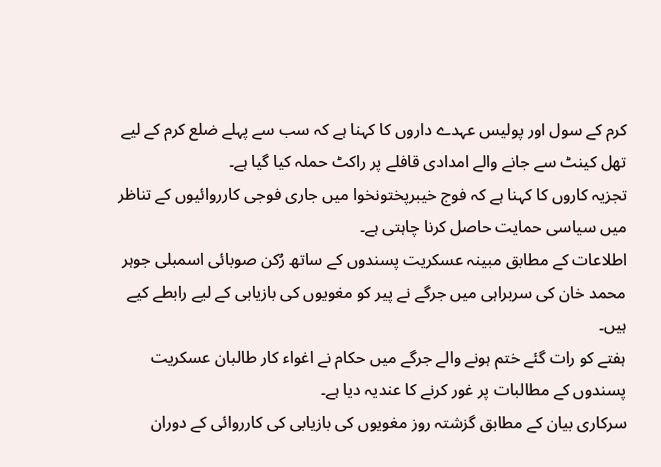کرم کے سول اور پولیس عہدے داروں کا کہنا ہے کہ سب سے پہلے ضلع کرم کے لیے تھل کینٹ سے جانے والے امدادی قافلے پر راکٹ حملہ کیا گیا ہے۔
تجزیہ کاروں کا کہنا ہے کہ فوج خیبرپختونخوا میں جاری فوجی کارروائیوں کے تناظر میں سیاسی حمایت حاصل کرنا چاہتی ہے۔
اطلاعات کے مطابق مبینہ عسکریت پسندوں کے ساتھ رُکن صوبائی اسمبلی جوہر محمد خان کی سربراہی میں جرگے نے پیر کو مغویوں کی بازیابی کے لیے رابطے کیے ہیں۔
ہفتے کو رات گئے ختم ہونے والے جرگے میں حکام نے اغواء کار طالبان عسکریت پسندوں کے مطالبات پر غور کرنے کا عندیہ دیا ہے۔
سرکاری بیان کے مطابق گزشتہ روز مغویوں کی بازیابی کی کارروائی کے دوران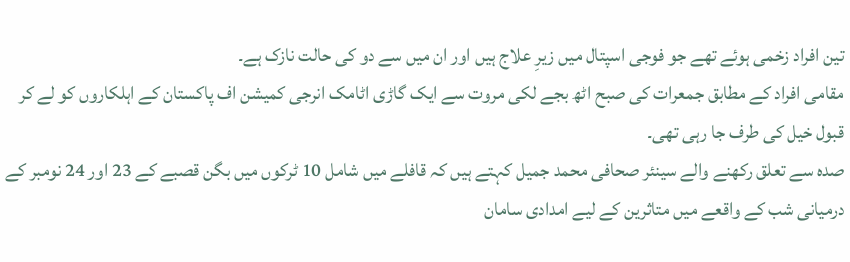تین افراد زخمی ہوئے تھے جو فوجی اسپتال میں زیرِ علاج ہیں اور ان میں سے دو کی حالت نازک ہے۔
مقامی افراد کے مطابق جمعرات کی صبح اٹھ بجے لکی مروت سے ایک گاڑی اٹامک انرجی کمیشن اف پاکستان کے اہلکاروں کو لے کر قبول خیل کی طرف جا رہی تھی۔
صدہ سے تعلق رکھنے والے سینئر صحافی محمد جمیل کہتے ہیں کہ قافلے میں شامل 10 ٹرکوں میں بگن قصبے کے 23 اور 24 نومبر کے درمیانی شب کے واقعے میں متاثرین کے لیے امدادی سامان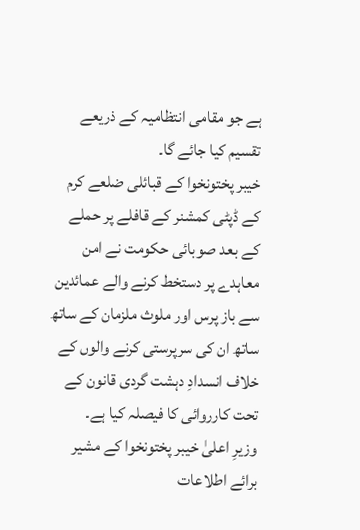ہے جو مقامی انتظامیہ کے ذریعے تقسیم کیا جائے گا۔
خیبر پختونخوا کے قبائلی ضلعے کرم کے ڈپٹی کمشنر کے قافلے پر حملے کے بعد صوبائی حکومت نے امن معاہدے پر دستخط کرنے والے عمائدین سے باز پرس اور ملوث ملزمان کے ساتھ ساتھ ان کی سرپرستی کرنے والوں کے خلاف انسدادِ دہشت گردی قانون کے تحت کارروائی کا فیصلہ کیا ہے۔
وزیرِ اعلیٰ خیبر پختونخوا کے مشیر برائے اطلاعات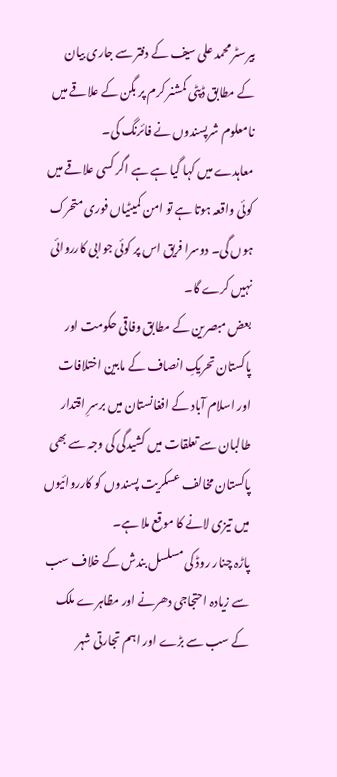بیرسٹر محمد علی سیف کے دفتر سے جاری بیان کے مطابق ڈپٹی کمشنر کرم پر بگن کے علاقے میں نامعلوم شرپسندوں نے فائرنگ کی۔
معاہدے میں کہا گیا ہے ہے اگر کسی علاقے میں کوئی واقعہ ہوتا ہے تو امن کمیٹیاں فوری متحرک ہوں گی۔ دوسرا فریق اس پر کوئی جوابی کارروائی نہیں کرے گا۔
بعض مبصرین کے مطابق وفاقی حکومت اور پاکستان تحریکِ انصاف کے مابین اختلافات اور اسلام آباد کے افغانستان میں برسرِ اقتدار طالبان سے تعلقات میں کشیدگی کی وجہ سے بھی پاکستان مخالف عسکریت پسندوں کو کارروائیوں میں تیزی لانے کا موقع ملا ہے۔
پاڑہ چنار روڈ کی مسلسل بندش کے خلاف سب سے زیادہ احتجاجی دھرنے اور مظاہرے ملک کے سب سے بڑے اور اہم تجارتی شہر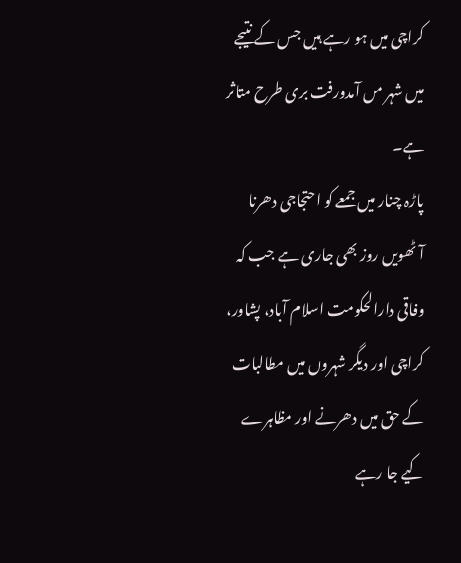کراچی میں ہو رہے ہیں جس کے نتیجے میں شہر مں آمدورفت بری طرح متاثر ہے۔
پاڑہ چنار میں جمعے کو احتجاجی دھرنا آٹھویں روز بھی جاری ہے جب کہ وفاقی دارالحکومت اسلام آباد، پشاور، کراچی اور دیگر شہروں میں مطالبات کے حق میں دھرنے اور مظاہرے کیے جا رہے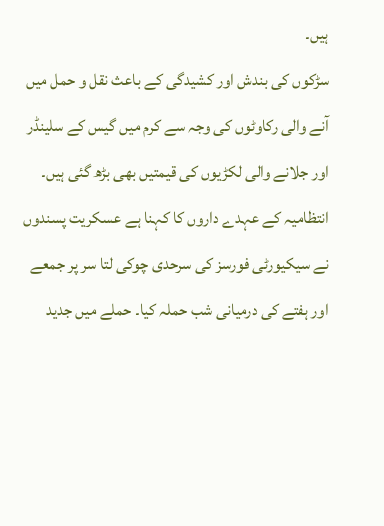ہیں۔
سڑکوں کی بندش اور کشیدگی کے باعث نقل و حمل میں آنے والی رکاوٹوں کی وجہ سے کرم میں گیس کے سلینڈر اور جلانے والی لکڑیوں کی قیمتیں بھی بڑھ گئی ہیں۔
انتظامیہ کے عہدے داروں کا کہنا ہے عسکریت پسندوں نے سیکیورٹی فورسز کی سرحدی چوکی لتا سر پر جمعے اور ہفتے کی درمیانی شب حملہ کیا۔ حملے میں جدید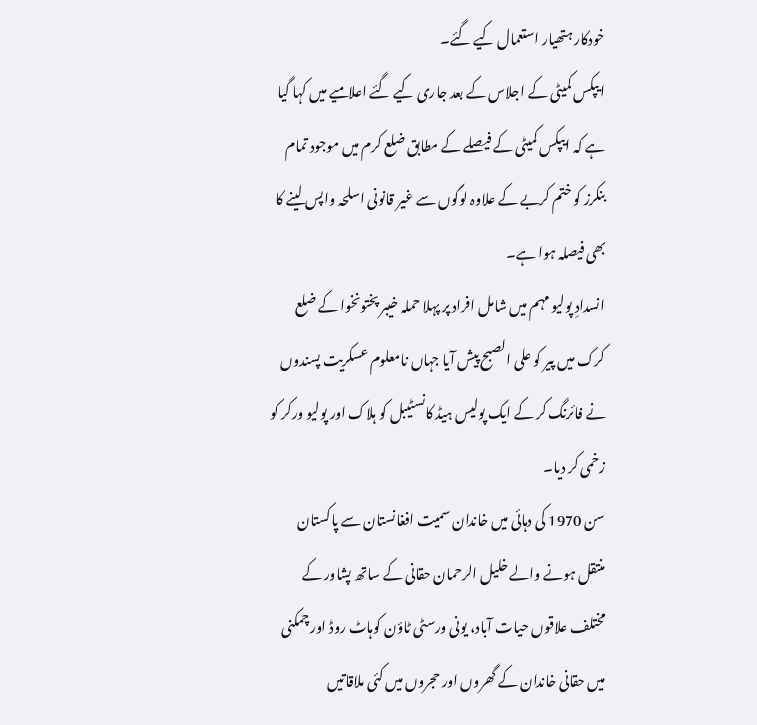خودکار ہتھیار استعمال کیے گئے۔
ایپکس کمیٹی کے اجلاس کے بعد جاری کیے گئے اعلامیے میں کہا گیا ہے کہ ایپکس کمیٹی کے فیصلے کے مطابق ضلع کرم میں موجود تمام بنکرز کو ختم کربے کے علاوہ لوگوں سے غیر قانونی اسلحہ واپس لینے کا بھی فیصلہ ہوا ہے۔
انسدادِ پولیو مہم میں شامل افراد پر پہلا حملہ خیبر پختونخوا کے ضلع کرک میں پیر کو علی الصبح پیش آیا جہاں نامعلوم عسکریت پسندوں نے فائرنگ کر کے ایک پولیس ہیڈ کانسٹیبل کو ہلاک اور پولیو ورکر کو زخمی کر دیا۔
سن 1970 کی دہائی میں خاندان سمیت افغانستان سے پاکستان منتقل ہونے والے خلیل الرحمان حقانی کے ساتھ پشاور کے مختلف علاقوں حیات آباد، یونی ورسٹی ٹاؤن کوہاٹ روڈ اور چمکنی میں حقانی خاندان کے گھروں اور حجروں میں کئی ملاقاتیں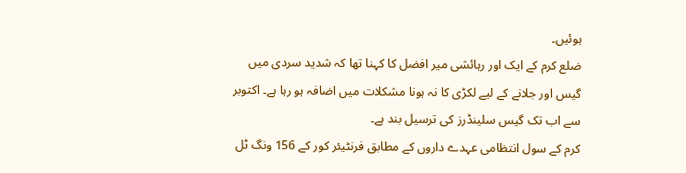ہوئیں۔
ضلع کرم کے ایک اور رہائشی میر افضل کا کہنا تھا کہ شدید سردی میں گیس اور جلانے کے لیے لکڑی کا نہ ہونا مشکلات میں اضافہ ہو رہا ہے۔ اکتوبر سے اب تک گیس سلینڈرز کی ترسیل بند ہے۔
کرم کے سول انتظامی عہدے داروں کے مطابق فرنٹیئر کور کے 156 ونگ ٹل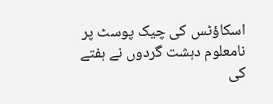اسکاؤٹس کی چیک پوسٹ پر نامعلوم دہشت گردوں نے ہفتے کی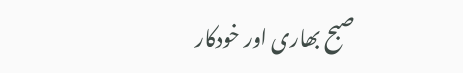صبح بھاری اور خودکار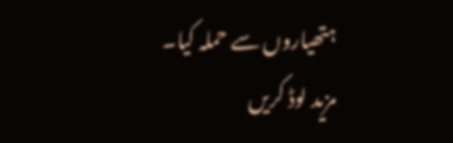ہتھیاروں سے حملہ کیا۔
مزید لوڈ کریں